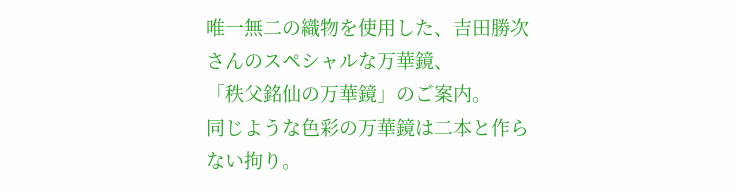唯一無二の織物を使用した、吉田勝次さんのスペシャルな万華鏡、
「秩父銘仙の万華鏡」のご案内。
同じような色彩の万華鏡は二本と作らない拘り。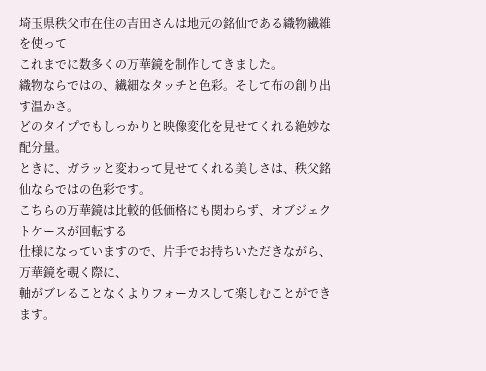埼玉県秩父市在住の吉田さんは地元の銘仙である織物繊維を使って
これまでに数多くの万華鏡を制作してきました。
織物ならではの、繊細なタッチと色彩。そして布の創り出す温かさ。
どのタイプでもしっかりと映像変化を見せてくれる絶妙な配分量。
ときに、ガラッと変わって見せてくれる美しさは、秩父銘仙ならではの色彩です。
こちらの万華鏡は比較的低価格にも関わらず、オブジェクトケースが回転する
仕様になっていますので、片手でお持ちいただきながら、万華鏡を覗く際に、
軸がブレることなくよりフォーカスして楽しむことができます。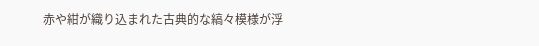赤や紺が織り込まれた古典的な縞々模様が浮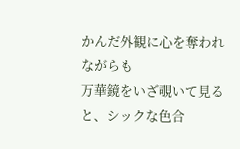かんだ外観に心を奪われながらも
万華鏡をいざ覗いて見ると、シックな色合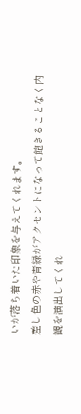いが落ち着いた印象を与えてくれます。
差し色の赤や青緑がアクセントになって飽きることなく内観を演出してくれ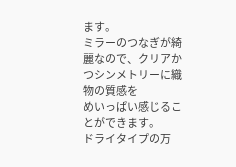ます。
ミラーのつなぎが綺麗なので、クリアかつシンメトリーに織物の質感を
めいっぱい感じることができます。
ドライタイプの万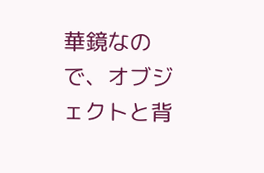華鏡なので、オブジェクトと背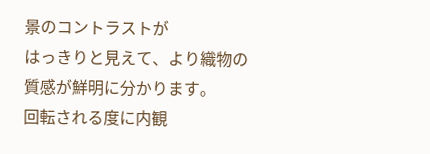景のコントラストが
はっきりと見えて、より織物の質感が鮮明に分かります。
回転される度に内観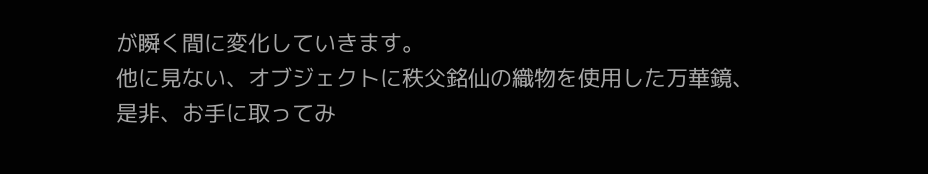が瞬く間に変化していきます。
他に見ない、オブジェクトに秩父銘仙の織物を使用した万華鏡、
是非、お手に取ってみ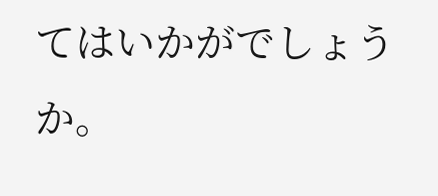てはいかがでしょうか。